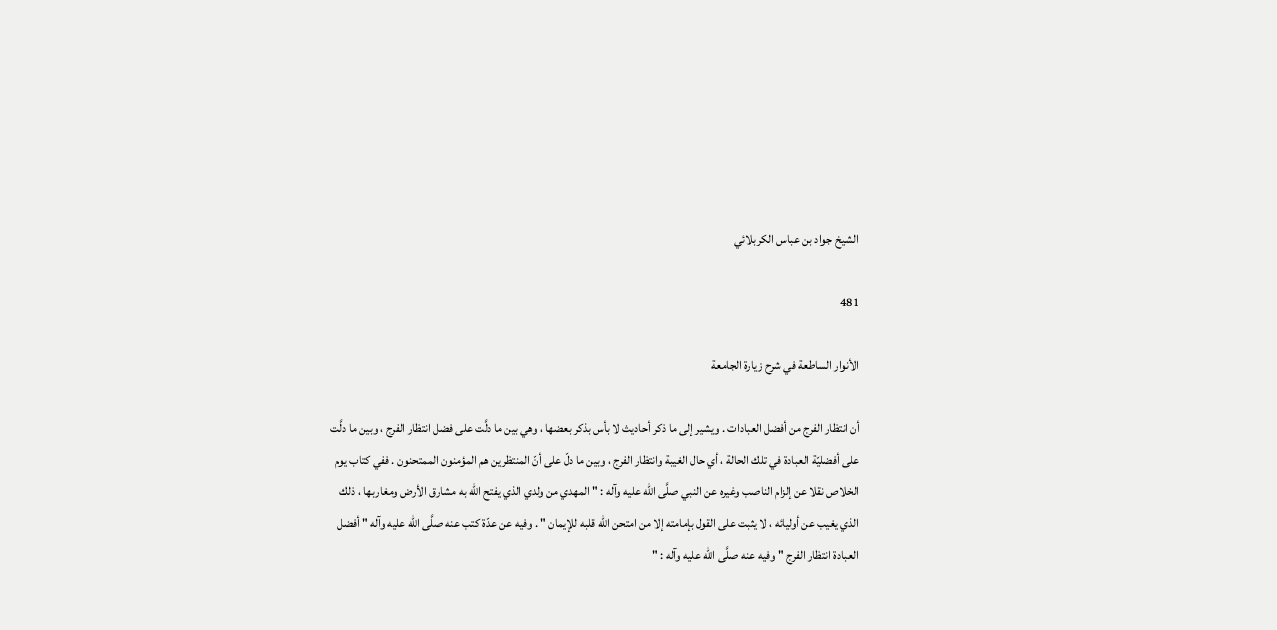الشيخ جواد بن عباس الكربلائي

481

الأنوار الساطعة في شرح زيارة الجامعة

أن انتظار الفرج من أفضل العبادات . ويشير إلى ما ذكر أحاديث لا بأس بذكر بعضها ، وهي بين ما دلَّت على فضل انتظار الفرج ، وبين ما دلَّت على أفضليّة العبادة في تلك الحالة ، أي حال الغيبة وانتظار الفرج ، وبين ما دلّ على أنّ المنتظرين هم المؤمنون الممتحنون . ففي كتاب يوم الخلاص نقلا عن إلزام الناصب وغيره عن النبي صلَّى الله عليه وآله : " المهدي من ولدي الذي يفتح الله به مشارق الأرض ومغاربها ، ذلك الذي يغيب عن أوليائه ، لا يثبت على القول بإمامته إلا من امتحن الله قلبه للإيمان " . وفيه عن عدّة كتب عنه صلَّى الله عليه وآله " أفضل العبادة انتظار الفرج " وفيه عنه صلَّى الله عليه وآله : "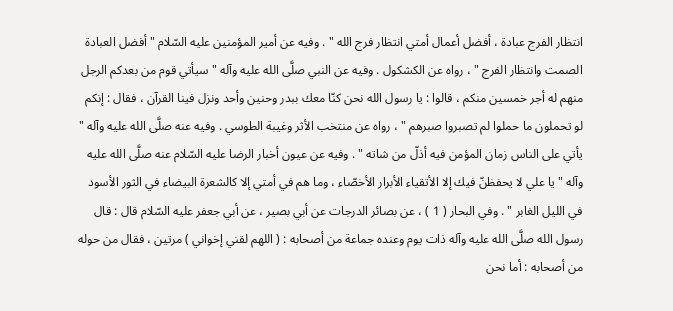انتظار الفرج عبادة ، أفضل أعمال أمتي انتظار فرج الله " . وفيه عن أمير المؤمنين عليه السّلام " أفضل العبادة الصمت وانتظار الفرج " ، رواه عن الكشكول . وفيه عن النبي صلَّى الله عليه وآله " سيأتي قوم من بعدكم الرجل منهم له أجر خمسين منكم ، قالوا : يا رسول الله نحن كنّا معك ببدر وحنين وأحد ونزل فينا القرآن ، فقال : إنكم لو تحملون ما حملوا لم تصبروا صبرهم " ، رواه عن منتخب الأثر وغيبة الطوسي . وفيه عنه صلَّى الله عليه وآله " يأتي على الناس زمان المؤمن فيه أذلّ من شاته " . وفيه عن عيون أخبار الرضا عليه السّلام عنه صلَّى الله عليه وآله " يا علي لا يحفظنّ فيك إلا الأتقياء الأبرار الأخصّاء ، وما هم في أمتي إلا كالشعرة البيضاء في الثور الأسود في الليل الغابر " . وفي البحار ( 1 ) ، عن بصائر الدرجات عن أبي بصير ، عن أبي جعفر عليه السّلام قال : قال رسول الله صلَّى الله عليه وآله ذات يوم وعنده جماعة من أصحابه : ( اللهم لقني إخواني ) مرتين ، فقال من حوله من أصحابه : أما نحن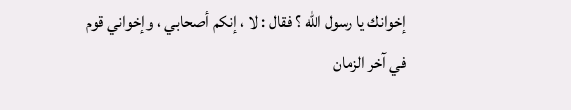إخوانك يا رسول الله ؟ فقال : لا ، إنكم أصحابي ، وإخواني قوم في آخر الزمان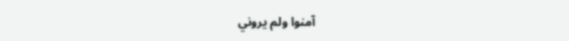آمنوا ولم يروني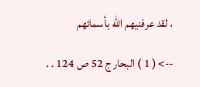، لقد عرفنيهم الله بأسمائهم

--> ( 1 ) البحار ج 52 ص 124 . .